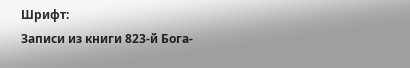Шрифт:
Записи из книги 823-й Бога-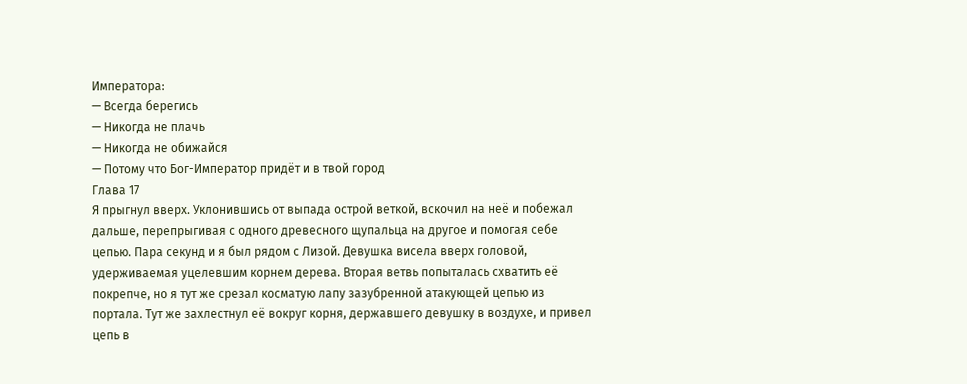Императора:
— Всегда берегись
— Никогда не плачь
— Никогда не обижайся
— Потому что Бог-Император придёт и в твой город
Глава 17
Я прыгнул вверх. Уклонившись от выпада острой веткой, вскочил на неё и побежал дальше, перепрыгивая с одного древесного щупальца на другое и помогая себе цепью. Пара секунд и я был рядом с Лизой. Девушка висела вверх головой, удерживаемая уцелевшим корнем дерева. Вторая ветвь попыталась схватить её покрепче, но я тут же срезал косматую лапу зазубренной атакующей цепью из портала. Тут же захлестнул её вокруг корня, державшего девушку в воздухе, и привел цепь в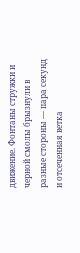движение. Фонтаны стружки и черной смолы брызнули в разные стороны — пара секунд и отсеченная ветка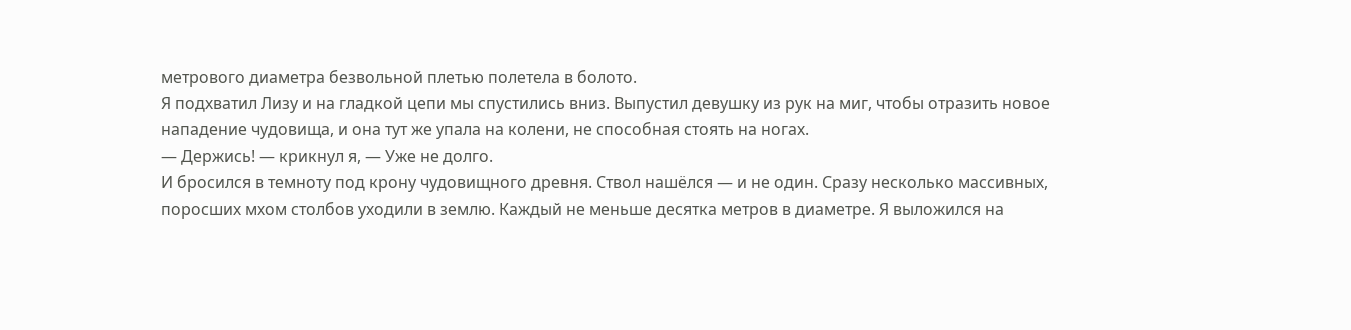метрового диаметра безвольной плетью полетела в болото.
Я подхватил Лизу и на гладкой цепи мы спустились вниз. Выпустил девушку из рук на миг, чтобы отразить новое нападение чудовища, и она тут же упала на колени, не способная стоять на ногах.
— Держись! — крикнул я, — Уже не долго.
И бросился в темноту под крону чудовищного древня. Ствол нашёлся — и не один. Сразу несколько массивных, поросших мхом столбов уходили в землю. Каждый не меньше десятка метров в диаметре. Я выложился на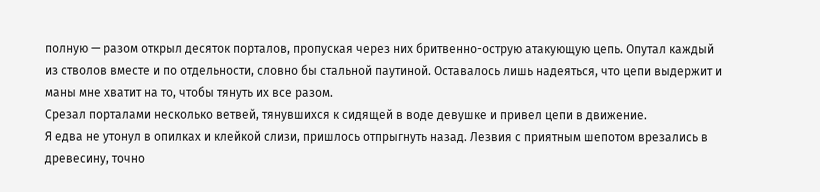полную — разом открыл десяток порталов, пропуская через них бритвенно-острую атакующую цепь. Опутал каждый из стволов вместе и по отдельности, словно бы стальной паутиной. Оставалось лишь надеяться, что цепи выдержит и маны мне хватит на то, чтобы тянуть их все разом.
Срезал порталами несколько ветвей, тянувшихся к сидящей в воде девушке и привел цепи в движение.
Я едва не утонул в опилках и клейкой слизи, пришлось отпрыгнуть назад. Лезвия с приятным шепотом врезались в древесину, точно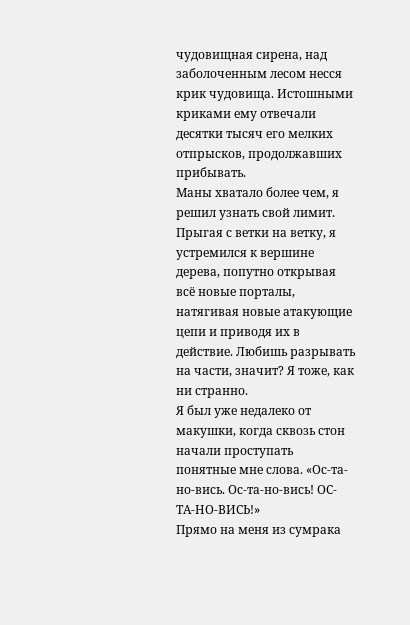чудовищная сирена, над заболоченным лесом несся крик чудовища. Истошными криками ему отвечали десятки тысяч его мелких отпрысков, продолжавших прибывать.
Маны хватало более чем, я решил узнать свой лимит. Прыгая с ветки на ветку, я устремился к вершине дерева, попутно открывая всё новые порталы, натягивая новые атакующие цепи и приводя их в действие. Любишь разрывать на части, значит? Я тоже, как ни странно.
Я был уже недалеко от макушки, когда сквозь стон начали проступать понятные мне слова. «Ос-та-но-вись. Ос-та-но-вись! ОС-ТА-НО-ВИСЬ!»
Прямо на меня из сумрака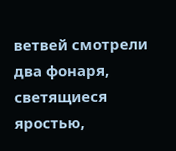ветвей смотрели два фонаря, светящиеся яростью,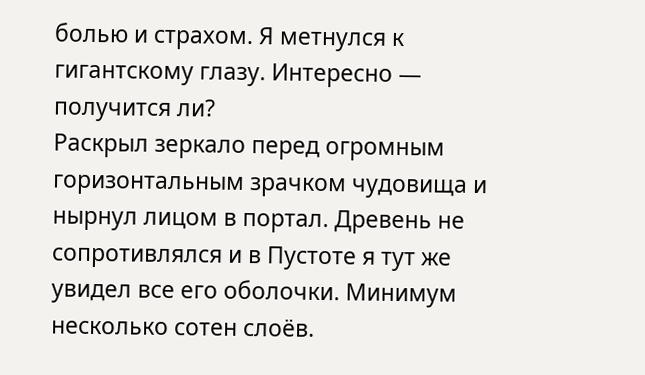болью и страхом. Я метнулся к гигантскому глазу. Интересно — получится ли?
Раскрыл зеркало перед огромным горизонтальным зрачком чудовища и нырнул лицом в портал. Древень не сопротивлялся и в Пустоте я тут же увидел все его оболочки. Минимум несколько сотен слоёв.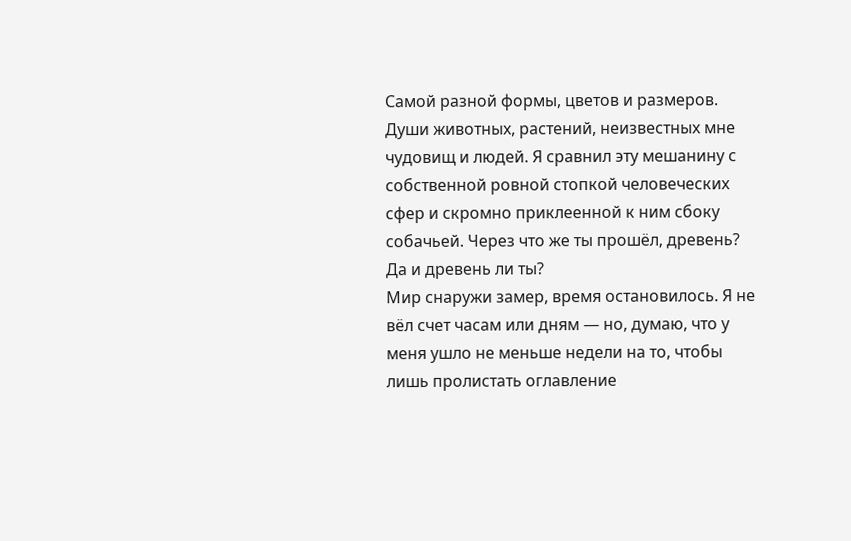Самой разной формы, цветов и размеров. Души животных, растений, неизвестных мне чудовищ и людей. Я сравнил эту мешанину с собственной ровной стопкой человеческих сфер и скромно приклеенной к ним сбоку собачьей. Через что же ты прошёл, древень? Да и древень ли ты?
Мир снаружи замер, время остановилось. Я не вёл счет часам или дням — но, думаю, что у меня ушло не меньше недели на то, чтобы лишь пролистать оглавление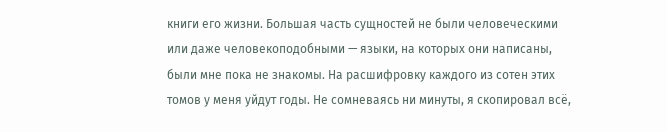книги его жизни. Большая часть сущностей не были человеческими или даже человекоподобными — языки, на которых они написаны, были мне пока не знакомы. На расшифровку каждого из сотен этих томов у меня уйдут годы. Не сомневаясь ни минуты, я скопировал всё,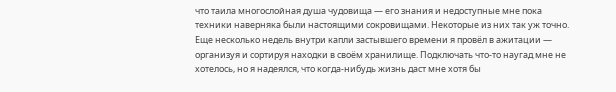что таила многослойная душа чудовища — его знания и недоступные мне пока техники наверняка были настоящими сокровищами. Некоторые из них так уж точно. Еще несколько недель внутри капли застывшего времени я провёл в ажитации — организуя и сортируя находки в своём хранилище. Подключать что-то наугад мне не хотелось, но я надеялся, что когда-нибудь жизнь даст мне хотя бы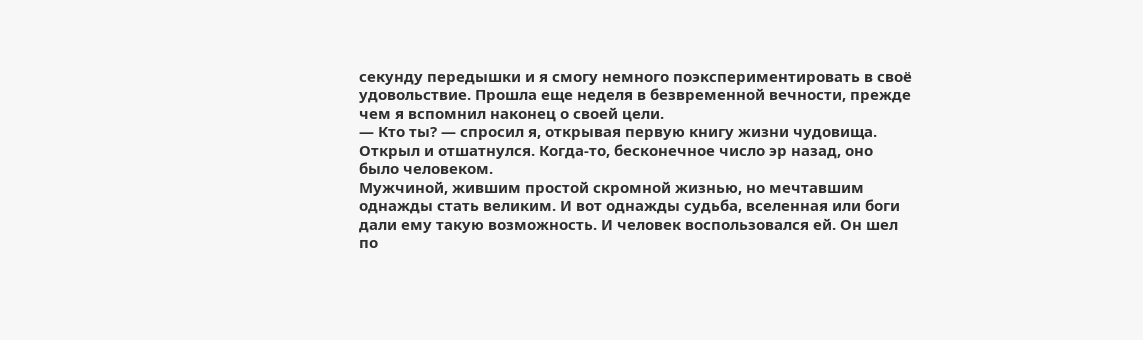секунду передышки и я смогу немного поэкспериментировать в своё удовольствие. Прошла еще неделя в безвременной вечности, прежде чем я вспомнил наконец о своей цели.
— Кто ты? — спросил я, открывая первую книгу жизни чудовища.
Открыл и отшатнулся. Когда-то, бесконечное число эр назад, оно было человеком.
Мужчиной, жившим простой скромной жизнью, но мечтавшим однажды стать великим. И вот однажды судьба, вселенная или боги дали ему такую возможность. И человек воспользовался ей. Он шел по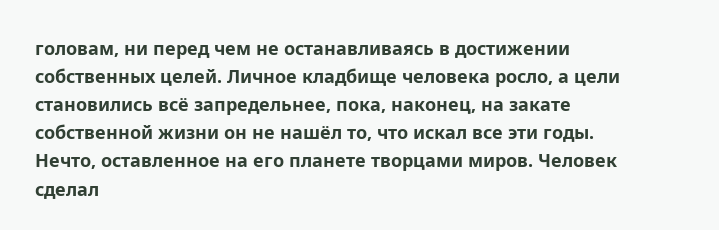головам, ни перед чем не останавливаясь в достижении собственных целей. Личное кладбище человека росло, а цели становились всё запредельнее, пока, наконец, на закате собственной жизни он не нашёл то, что искал все эти годы. Нечто, оставленное на его планете творцами миров. Человек сделал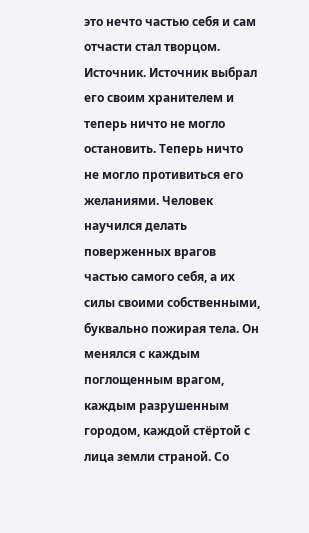это нечто частью себя и сам отчасти стал творцом. Источник. Источник выбрал его своим хранителем и теперь ничто не могло остановить. Теперь ничто не могло противиться его желаниями. Человек научился делать поверженных врагов частью самого себя, а их силы своими собственными, буквально пожирая тела. Он менялся с каждым поглощенным врагом, каждым разрушенным городом, каждой стёртой с лица земли страной. Со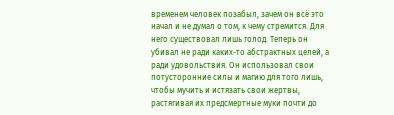временем человек позабыл, зачем он всё это начал и не думал о том, к чему стремится. Для него существовал лишь голод. Теперь он убивал не ради каких-то абстрактных целей, а ради удовольствия. Он использовал свои потусторонние силы и магию для того лишь, чтобы мучить и истязать свои жертвы, растягивая их предсмертные муки почти до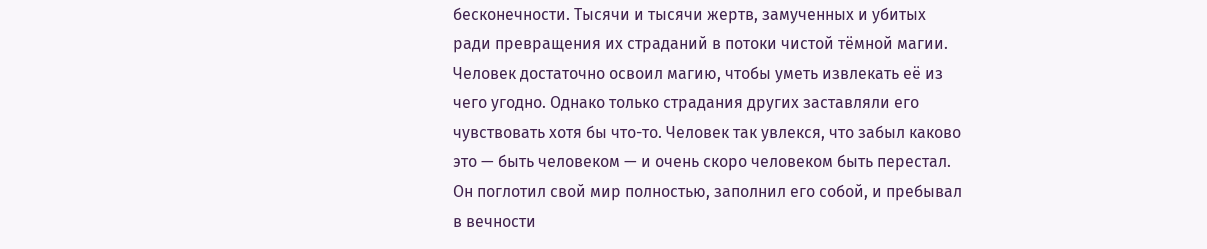бесконечности. Тысячи и тысячи жертв, замученных и убитых ради превращения их страданий в потоки чистой тёмной магии. Человек достаточно освоил магию, чтобы уметь извлекать её из чего угодно. Однако только страдания других заставляли его чувствовать хотя бы что-то. Человек так увлекся, что забыл каково это — быть человеком — и очень скоро человеком быть перестал. Он поглотил свой мир полностью, заполнил его собой, и пребывал в вечности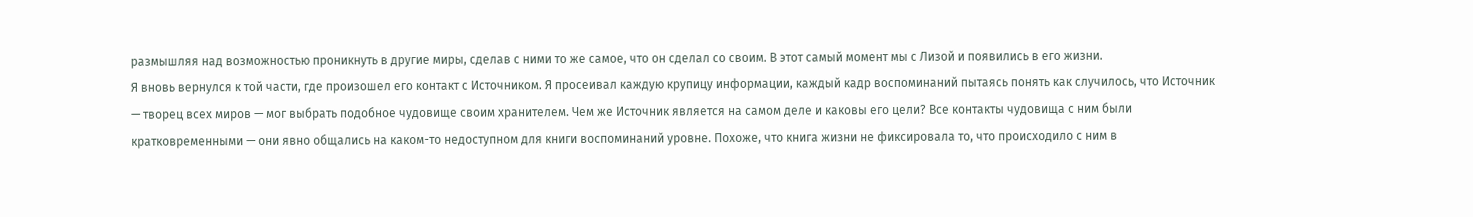размышляя над возможностью проникнуть в другие миры, сделав с ними то же самое, что он сделал со своим. В этот самый момент мы с Лизой и появились в его жизни.
Я вновь вернулся к той части, где произошел его контакт с Источником. Я просеивал каждую крупицу информации, каждый кадр воспоминаний пытаясь понять как случилось, что Источник — творец всех миров — мог выбрать подобное чудовище своим хранителем. Чем же Источник является на самом деле и каковы его цели? Все контакты чудовища с ним были кратковременными — они явно общались на каком-то недоступном для книги воспоминаний уровне. Похоже, что книга жизни не фиксировала то, что происходило с ним в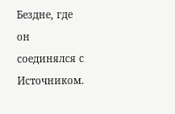Бездне, где он соединялся с Источником.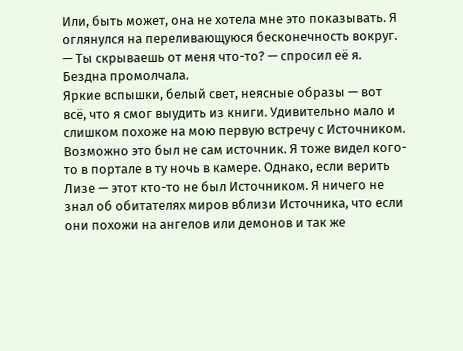Или, быть может, она не хотела мне это показывать. Я оглянулся на переливающуюся бесконечность вокруг.
— Ты скрываешь от меня что-то? — спросил её я.
Бездна промолчала.
Яркие вспышки, белый свет, неясные образы — вот всё, что я смог выудить из книги. Удивительно мало и слишком похоже на мою первую встречу с Источником. Возможно это был не сам источник. Я тоже видел кого-то в портале в ту ночь в камере. Однако, если верить Лизе — этот кто-то не был Источником. Я ничего не знал об обитателях миров вблизи Источника, что если они похожи на ангелов или демонов и так же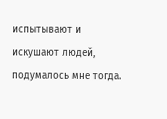испытывают и искушают людей, подумалось мне тогда.